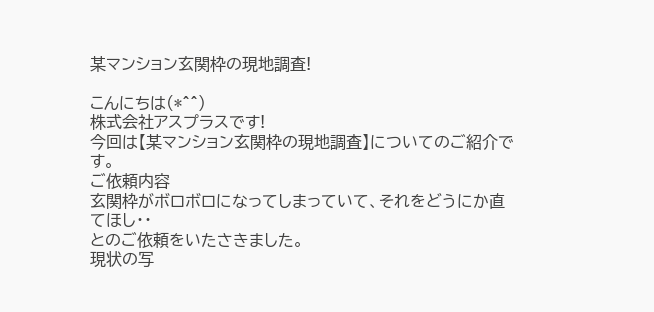某マンション玄関枠の現地調査!

こんにちは(*^^)
株式会社アスプラスです!
今回は【某マンション玄関枠の現地調査】についてのご紹介です。
ご依頼内容
玄関枠がボロボロになってしまっていて、それをどうにか直てほし・・
とのご依頼をいたさきました。
現状の写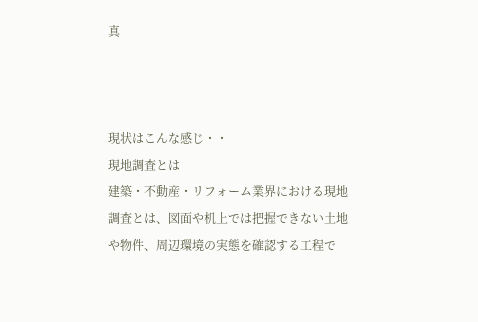真



現状はこんな感じ・・
現地調査とは
建築・不動産・リフォーム業界における現地調査とは、図面や机上では把握できない土地や物件、周辺環境の実態を確認する工程で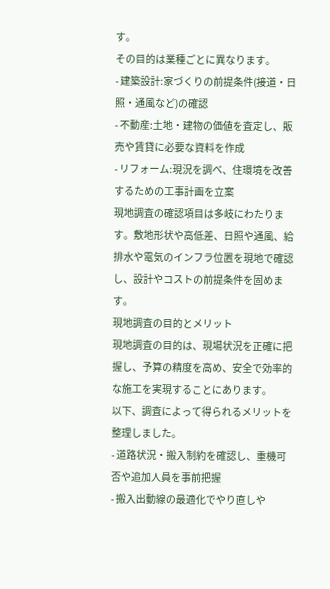す。
その目的は業種ごとに異なります。
- 建築設計:家づくりの前提条件(接道・日照・通風など)の確認
- 不動産:土地・建物の価値を査定し、販売や賃貸に必要な資料を作成
- リフォーム:現況を調べ、住環境を改善するための工事計画を立案
現地調査の確認項目は多岐にわたります。敷地形状や高低差、日照や通風、給排水や電気のインフラ位置を現地で確認し、設計やコストの前提条件を固めます。
現地調査の目的とメリット
現地調査の目的は、現場状況を正確に把握し、予算の精度を高め、安全で効率的な施工を実現することにあります。
以下、調査によって得られるメリットを整理しました。
- 道路状況・搬入制約を確認し、重機可否や追加人員を事前把握
- 搬入出動線の最適化でやり直しや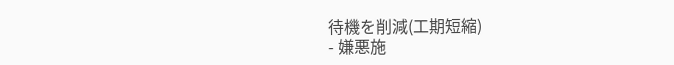待機を削減(工期短縮)
- 嫌悪施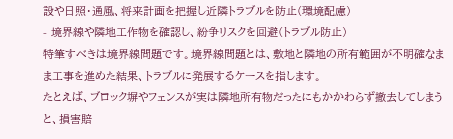設や日照・通風、将来計画を把握し近隣トラブルを防止(環境配慮)
- 境界線や隣地工作物を確認し、紛争リスクを回避(トラブル防止)
特筆すべきは境界線問題です。境界線問題とは、敷地と隣地の所有範囲が不明確なまま工事を進めた結果、トラブルに発展するケースを指します。
たとえば、ブロック塀やフェンスが実は隣地所有物だったにもかかわらず撤去してしまうと、損害賠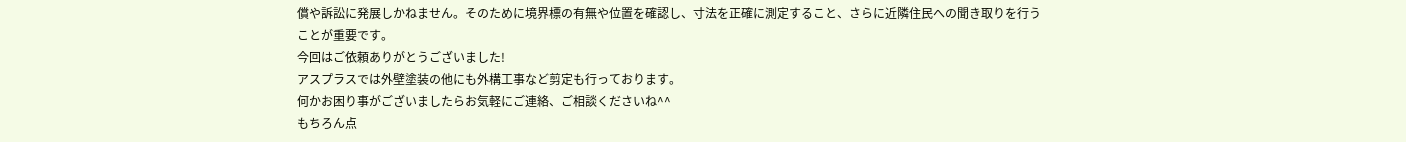償や訴訟に発展しかねません。そのために境界標の有無や位置を確認し、寸法を正確に測定すること、さらに近隣住民への聞き取りを行うことが重要です。
今回はご依頼ありがとうございました!
アスプラスでは外壁塗装の他にも外構工事など剪定も行っております。
何かお困り事がございましたらお気軽にご連絡、ご相談くださいね^^
もちろん点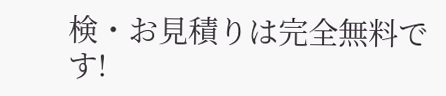検・お見積りは完全無料です!